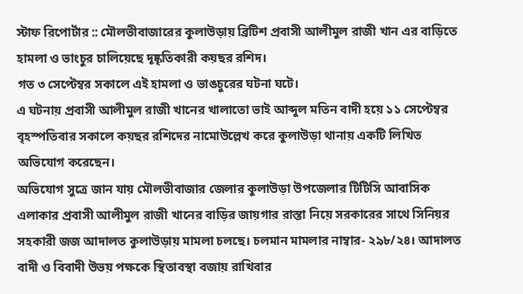স্টাফ রিপোর্টার :: মৌলভীবাজারের কুলাউড়ায় ব্রিটিশ প্রবাসী আলীমুল রাজী খান এর বাড়িতে হামলা ও ভাংচুর চালিয়েছে দূষ্কৃতিকারী কয়ছর রশিদ।
গত ৩ সেপ্টেম্বর সকালে এই হামলা ও ভাঙচুরের ঘটনা ঘটে।
এ ঘটনায় প্রবাসী আলীমুল রাজী খানের খালাতো ভাই আব্দুল মতিন বাদী হয়ে ১১ সেপ্টেম্বর বৃহস্পতিবার সকালে কয়ছর রশিদের নামোউল্লেখ করে কুলাউড়া থানায় একটি লিখিত অভিযোগ করেছেন।
অভিযোগ সুত্রে জান যায় মৌলভীবাজার জেলার কুলাউড়া উপজেলার টিটিসি আবাসিক এলাকার প্রবাসী আলীমুল রাজী খানের বাড়ির জায়গার রাস্তা নিয়ে সরকারের সাথে সিনিয়র সহকারী জজ আদালত কুলাউড়ায় মামলা চলছে। চলমান মামলার নাম্বার- ২৯৮/২৪। আদালত বাদী ও বিবাদী উভয় পক্ষকে স্থিতাবস্থা বজায় রাখিবার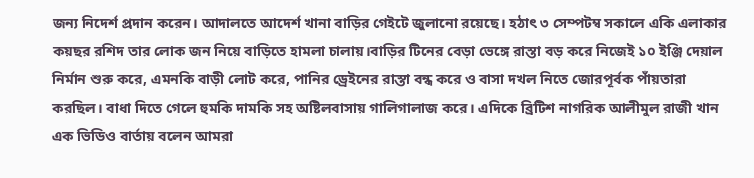জন্য নিদের্শ প্রদান করেন। আদালতে আদের্শ খানা বাড়ির গেইটে জুলানো রয়েছে। হঠাৎ ৩ সেম্পটম্ব সকালে একি এলাকার কয়ছর রশিদ তার লোক জন নিয়ে বাড়িতে হামলা চালায়।বাড়ির টিনের বেড়া ভেঙ্গে রাস্তা বড় করে নিজেই ১০ ইঞ্জি দেয়াল নির্মান শুরু করে, এমনকি বাড়ী লোট করে, পানির ড্রেইনের রাস্তা বন্ধ করে ও বাসা দখল নিতে জোরপূর্বক পাঁয়তারা করছিল। বাধা দিতে গেলে হুমকি দামকি সহ অষ্টিলবাসায় গালিগালাজ করে। এদিকে ব্রিটিশ নাগরিক আলীমুল রাজী খান এক ভিডিও বার্তায় বলেন আমরা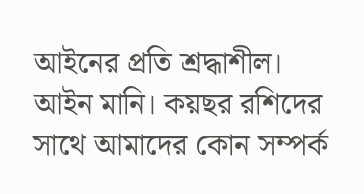আইনের প্রতি শ্রদ্ধাশীল। আইন মানি। কয়ছর রশিদের সাথে আমাদের কোন সম্পর্ক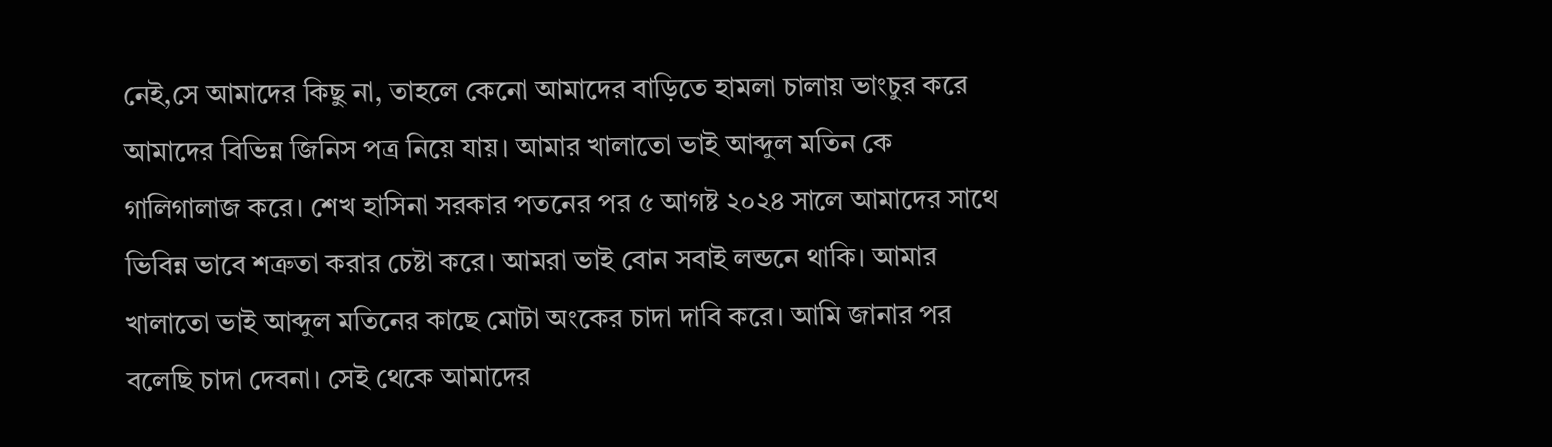নেই,সে আমাদের কিছু না, তাহলে কেনো আমাদের বাড়িতে হামলা চালায় ভাংচুর করে আমাদের বিভিন্ন জিনিস পত্র নিয়ে যায়। আমার খালাতো ভাই আব্দুল মতিন কে গালিগালাজ করে। শেখ হাসিনা সরকার পতনের পর ৫ আগষ্ট ২০২৪ সালে আমাদের সাথে ভিবিন্ন ভাবে শত্রুতা করার চেষ্টা করে। আমরা ভাই বোন সবাই লন্ডনে থাকি। আমার খালাতো ভাই আব্দুল মতিনের কাছে মোটা অংকের চাদা দাবি করে। আমি জানার পর বলেছি চাদা দেবনা। সেই থেকে আমাদের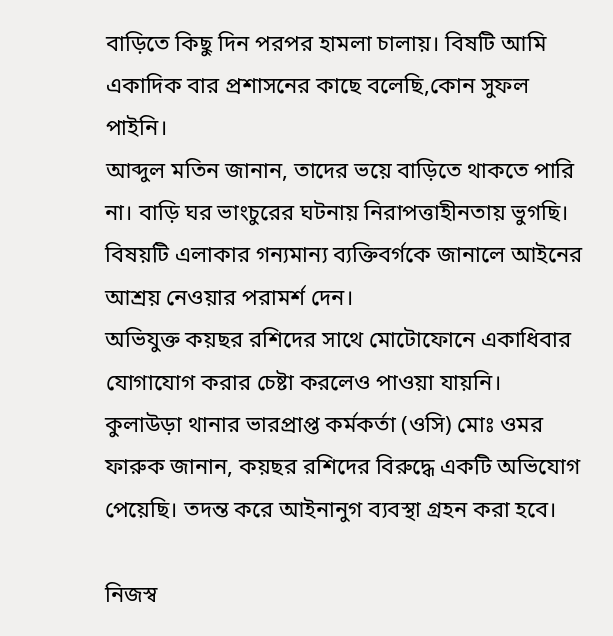বাড়িতে কিছু দিন পরপর হামলা চালায়। বিষটি আমি একাদিক বার প্রশাসনের কাছে বলেছি,কোন সুফল পাইনি।
আব্দুল মতিন জানান, তাদের ভয়ে বাড়িতে থাকতে পারি না। বাড়ি ঘর ভাংচুরের ঘটনায় নিরাপত্তাহীনতায় ভুগছি। বিষয়টি এলাকার গন্যমান্য ব্যক্তিবর্গকে জানালে আইনের আশ্রয় নেওয়ার পরামর্শ দেন।
অভিযুক্ত কয়ছর রশিদের সাথে মোটোফোনে একাধিবার যোগাযোগ করার চেষ্টা করলেও পাওয়া যায়নি।
কুলাউড়া থানার ভারপ্রাপ্ত কর্মকর্তা (ওসি) মোঃ ওমর ফারুক জানান, কয়ছর রশিদের বিরুদ্ধে একটি অভিযোগ পেয়েছি। তদন্ত করে আইনানুগ ব্যবস্থা গ্রহন করা হবে।

নিজস্ব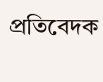প্রতিবেদক